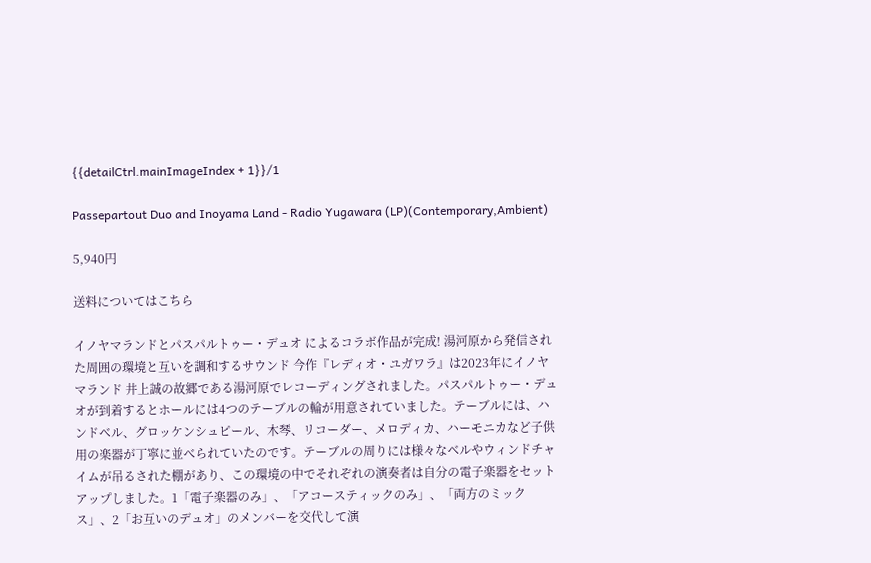{{detailCtrl.mainImageIndex + 1}}/1

Passepartout Duo and Inoyama Land - Radio Yugawara (LP)(Contemporary,Ambient)

5,940円

送料についてはこちら

イノヤマランドとパスパルトゥー・デュオ によるコラボ作品が完成! 湯河原から発信された周囲の環境と互いを調和するサウンド 今作『レディオ・ユガワラ』は2023年にイノヤマランド 井上誠の故郷である湯河原でレコーディングされました。パスパルトゥー・デュオが到着するとホールには4つのテーブルの輪が用意されていました。テーブルには、ハンドベル、グロッケンシュピール、木琴、リコーダー、メロディカ、ハーモニカなど子供用の楽器が丁寧に並べられていたのです。テーブルの周りには様々なベルやウィンドチャイムが吊るされた棚があり、この環境の中でそれぞれの演奏者は自分の電子楽器をセットアップしました。1「電子楽器のみ」、「アコースティックのみ」、「両方のミックス」、2「お互いのデュオ」のメンバーを交代して演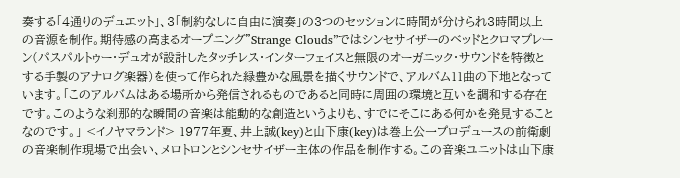奏する「4通りのデュエット」、3「制約なしに自由に演奏」の3つのセッションに時間が分けられ3時間以上の音源を制作。期待感の高まるオープニング”Strange Clouds”ではシンセサイザーのベッドとクロマプレーン(パスパルトゥー・デュオが設計したタッチレス・インターフェイスと無限のオーガニック・サウンドを特徴とする手製のアナログ楽器)を使って作られた緑豊かな風景を描くサウンドで、アルバム11曲の下地となっています。「このアルバムはある場所から発信されるものであると同時に周囲の環境と互いを調和する存在です。このような刹那的な瞬間の音楽は能動的な創造というよりも、すでにそこにある何かを発見することなのです。」 <イノヤマランド> 1977年夏、井上誠(key)と山下康(key)は巻上公一プロデュースの前衛劇の音楽制作現場で出会い、メロトロンとシンセサイザー主体の作品を制作する。この音楽ユニットは山下康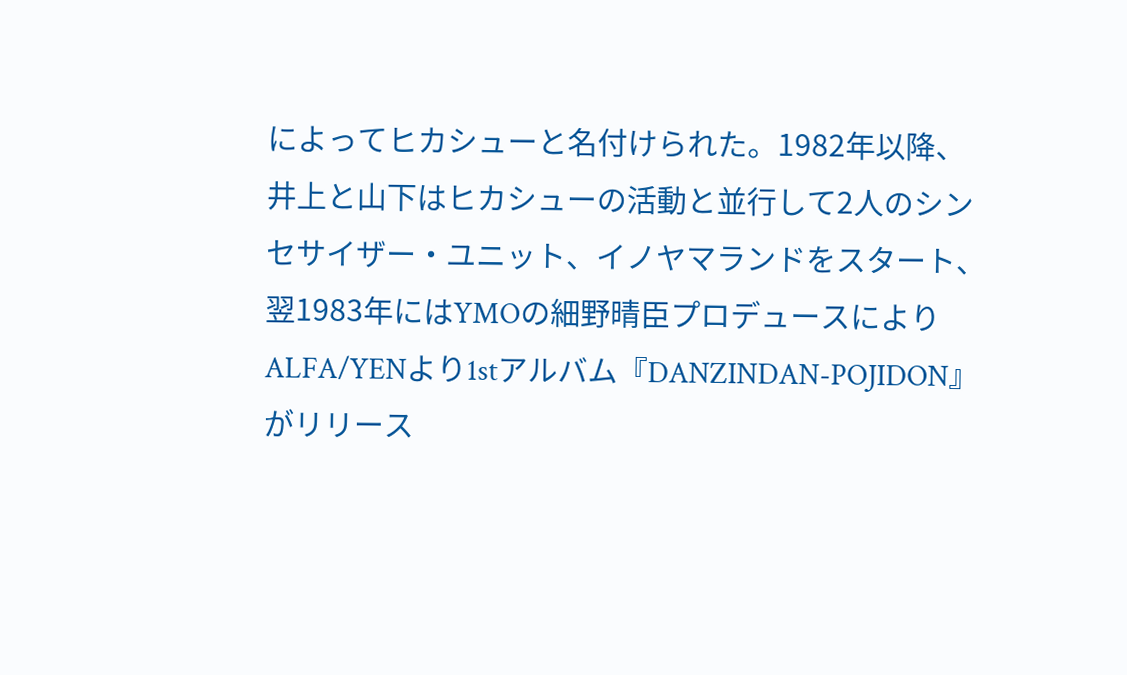によってヒカシューと名付けられた。1982年以降、井上と山下はヒカシューの活動と並行して2人のシンセサイザー・ユニット、イノヤマランドをスタート、翌1983年にはYMOの細野晴臣プロデュースによりALFA/YENより1stアルバム『DANZINDAN-POJIDON』がリリース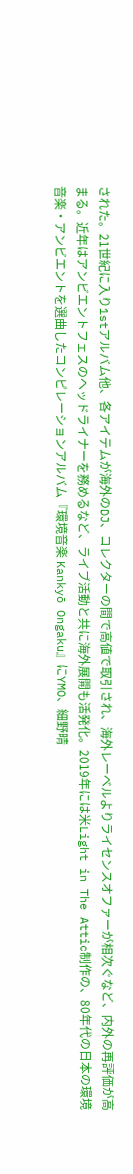された。21世紀に入り1stアルバム他、各アイテムが海外のDJ、コレクターの間で高値で取引され、海外レーベルよりライセンスオファーが相次ぐなど、内外の再評価が高まる。近年はアンビエントフェスのヘッドライナーを務めるなど、ライブ活動と共に海外展開も活発化。2019年には米Light in The Attic制作の、80年代の日本の環境音楽・アンビエントを選曲したコンピレーションアルバム『環境音楽 Kankyō Ongaku』にYMO、細野晴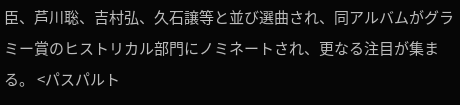臣、芦川聡、吉村弘、久石譲等と並び選曲され、同アルバムがグラミー賞のヒストリカル部門にノミネートされ、更なる注目が集まる。 <パスパルト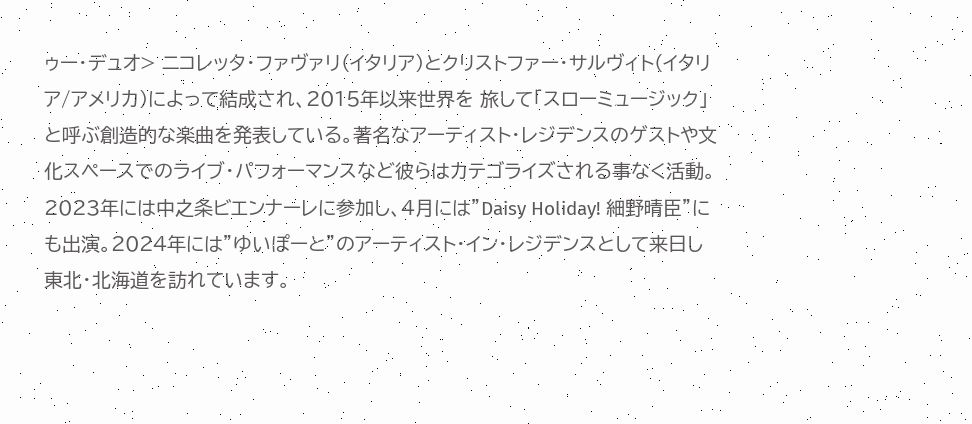ゥー・デュオ> ニコレッタ・ファヴァリ(イタリア)とクリストファー・サルヴィト(イタリア/アメリカ)によって結成され、2015年以来世界を 旅して「スローミュージック」と呼ぶ創造的な楽曲を発表している。著名なアーティスト・レジデンスのゲストや文化スペースでのライブ・パフォーマンスなど彼らはカテゴライズされる事なく活動。2023年には中之条ビエンナーレに参加し、4月には”Daisy Holiday! 細野晴臣”にも出演。2024年には”ゆいぽーと”のアーティスト・イン・レジデンスとして来日し東北・北海道を訪れています。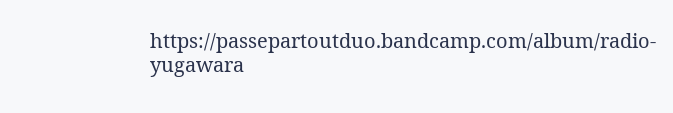https://passepartoutduo.bandcamp.com/album/radio-yugawara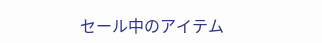セール中のアイテム